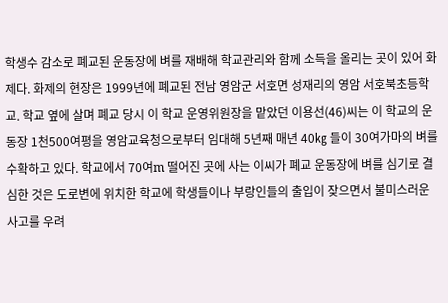학생수 감소로 폐교된 운동장에 벼를 재배해 학교관리와 함께 소득을 올리는 곳이 있어 화제다. 화제의 현장은 1999년에 폐교된 전남 영암군 서호면 성재리의 영암 서호북초등학교. 학교 옆에 살며 폐교 당시 이 학교 운영위원장을 맡았던 이용선(46)씨는 이 학교의 운동장 1천500여평을 영암교육청으로부터 임대해 5년째 매년 40㎏ 들이 30여가마의 벼를 수확하고 있다. 학교에서 70여m 떨어진 곳에 사는 이씨가 폐교 운동장에 벼를 심기로 결심한 것은 도로변에 위치한 학교에 학생들이나 부랑인들의 출입이 잦으면서 불미스러운 사고를 우려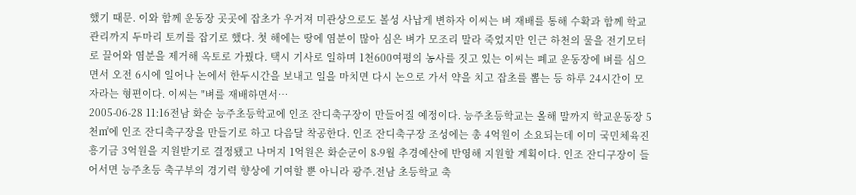했기 때문. 이와 함께 운동장 곳곳에 잡초가 우거져 미관상으로도 볼성 사납게 변하자 이씨는 벼 재배를 통해 수확과 함께 학교관리까지 두마리 토끼를 잡기로 했다. 첫 해에는 땅에 염분이 많아 심은 벼가 모조리 말라 죽었지만 인근 하천의 물을 전기모터로 끌어와 염분을 제거해 옥토로 가꿨다. 택시 기사로 일하며 1천600여평의 농사를 짓고 있는 이씨는 폐교 운동장에 벼를 심으면서 오전 6시에 일어나 논에서 한두시간을 보내고 일을 마치면 다시 논으로 가서 약을 치고 잡초를 뽑는 등 하루 24시간이 모자라는 형편이다. 이씨는 "벼를 재배하면서…
2005-06-28 11:16전남 화순 능주초등학교에 인조 잔디축구장이 만들어질 예정이다. 능주초등학교는 올해 말까지 학교운동장 5천㎡에 인조 잔디축구장을 만들기로 하고 다음달 착공한다. 인조 잔디축구장 조성에는 총 4억원이 소요되는데 이미 국민체육진흥기금 3억원을 지원받기로 결정됐고 나머지 1억원은 화순군이 8-9월 추경예산에 반영해 지원할 계획이다. 인조 잔디구장이 들어서면 능주초등 축구부의 경기력 향상에 기여할 뿐 아니라 광주.전남 초등학교 축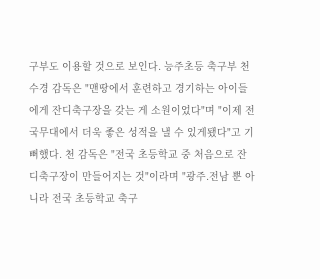구부도 이용할 것으로 보인다. 능주초등 축구부 천수경 감독은 "맨땅에서 훈련하고 경기하는 아이들에게 잔디축구장을 갖는 게 소원이었다"며 "이제 전국무대에서 더욱 좋은 성적을 낼 수 있게됐다"고 기뻐했다. 천 감독은 "전국 초등학교 중 처음으로 잔디축구장이 만들어지는 것"이라며 "광주.전남 뿐 아니라 전국 초등학교 축구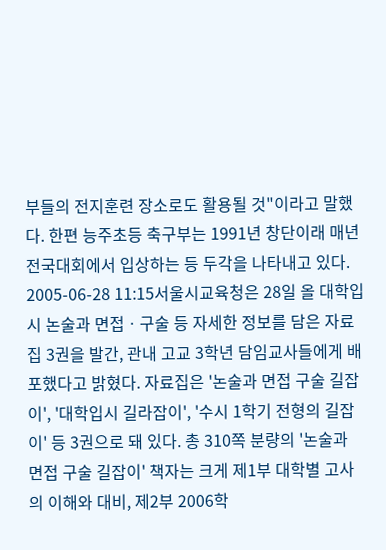부들의 전지훈련 장소로도 활용될 것"이라고 말했다. 한편 능주초등 축구부는 1991년 창단이래 매년 전국대회에서 입상하는 등 두각을 나타내고 있다.
2005-06-28 11:15서울시교육청은 28일 올 대학입시 논술과 면접ㆍ구술 등 자세한 정보를 담은 자료집 3권을 발간, 관내 고교 3학년 담임교사들에게 배포했다고 밝혔다. 자료집은 '논술과 면접 구술 길잡이', '대학입시 길라잡이', '수시 1학기 전형의 길잡이' 등 3권으로 돼 있다. 총 310쪽 분량의 '논술과 면접 구술 길잡이' 책자는 크게 제1부 대학별 고사의 이해와 대비, 제2부 2006학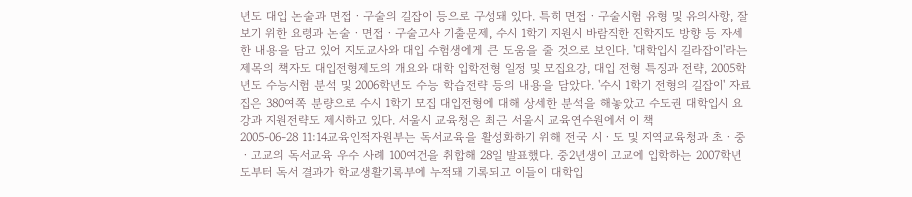년도 대입 논술과 면접ㆍ구술의 길잡이 등으로 구성돼 있다. 특히 면접ㆍ구술시험 유형 및 유의사항, 잘 보기 위한 요령과 논술ㆍ면접ㆍ구술고사 기출문제, 수시 1학기 지원시 바람직한 진학지도 방향 등 자세한 내용을 담고 있어 지도교사와 대입 수험생에게 큰 도움을 줄 것으로 보인다. '대학입시 길라잡이'라는 제목의 책자도 대입전형제도의 개요와 대학 입학전형 일정 및 모집요강, 대입 전형 특징과 전략, 2005학년도 수능시험 분석 및 2006학년도 수능 학습전략 등의 내용을 담았다. '수시 1학기 전형의 길잡이' 자료집은 380여쪽 분량으로 수시 1학기 모집 대입전형에 대해 상세한 분석을 해놓았고 수도권 대학입시 요강과 지원전략도 제시하고 있다. 서울시 교육청은 최근 서울시 교육연수원에서 이 책
2005-06-28 11:14교육인적자원부는 독서교육을 활성화하기 위해 전국 시ㆍ도 및 지역교육청과 초ㆍ중ㆍ고교의 독서교육 우수 사례 100여건을 취합해 28일 발표했다. 중2년생이 고교에 입학하는 2007학년도부터 독서 결과가 학교생활기록부에 누적돼 기록되고 이들이 대학입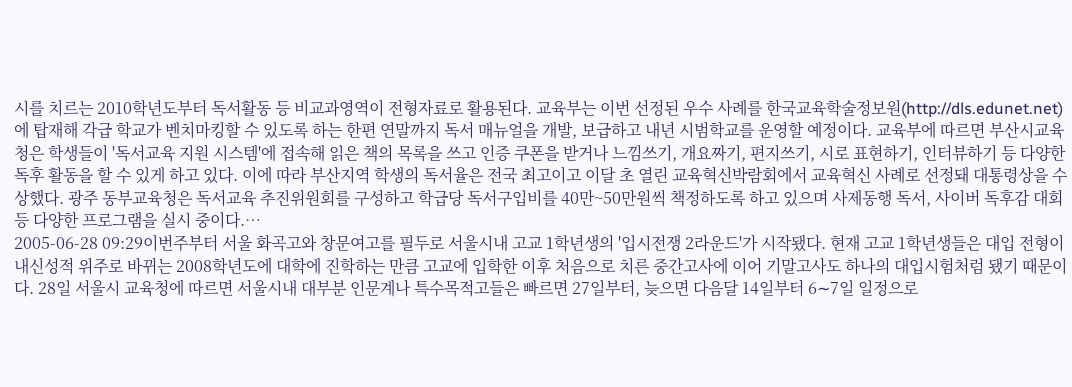시를 치르는 2010학년도부터 독서활동 등 비교과영역이 전형자료로 활용된다. 교육부는 이번 선정된 우수 사례를 한국교육학술정보원(http://dls.edunet.net)에 탑재해 각급 학교가 벤치마킹할 수 있도록 하는 한편 연말까지 독서 매뉴얼을 개발, 보급하고 내년 시범학교를 운영할 예정이다. 교육부에 따르면 부산시교육청은 학생들이 '독서교육 지원 시스템'에 접속해 읽은 책의 목록을 쓰고 인증 쿠폰을 받거나 느낌쓰기, 개요짜기, 편지쓰기, 시로 표현하기, 인터뷰하기 등 다양한 독후 활동을 할 수 있게 하고 있다. 이에 따라 부산지역 학생의 독서율은 전국 최고이고 이달 초 열린 교육혁신박람회에서 교육혁신 사례로 선정돼 대통령상을 수상했다. 광주 동부교육청은 독서교육 추진위원회를 구성하고 학급당 독서구입비를 40만~50만원씩 책정하도록 하고 있으며 사제동행 독서, 사이버 독후감 대회 등 다양한 프로그램을 실시 중이다.…
2005-06-28 09:29이번주부터 서울 화곡고와 창문여고를 필두로 서울시내 고교 1학년생의 '입시전쟁 2라운드'가 시작됐다. 현재 고교 1학년생들은 대입 전형이 내신성적 위주로 바뀌는 2008학년도에 대학에 진학하는 만큼 고교에 입학한 이후 처음으로 치른 중간고사에 이어 기말고사도 하나의 대입시험처럼 됐기 때문이다. 28일 서울시 교육청에 따르면 서울시내 대부분 인문계나 특수목적고들은 빠르면 27일부터, 늦으면 다음달 14일부터 6∼7일 일정으로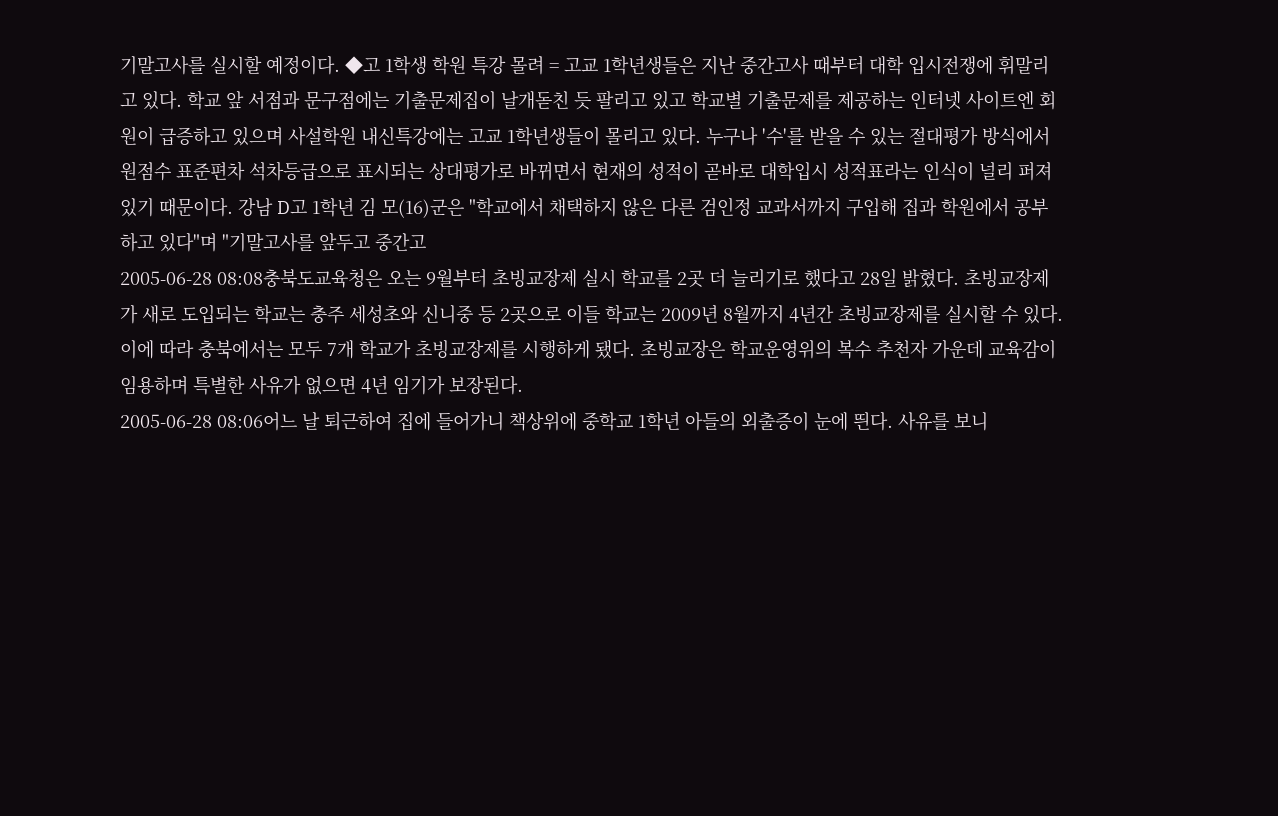기말고사를 실시할 예정이다. ◆고 1학생 학원 특강 몰려 = 고교 1학년생들은 지난 중간고사 때부터 대학 입시전쟁에 휘말리고 있다. 학교 앞 서점과 문구점에는 기출문제집이 날개돋친 듯 팔리고 있고 학교별 기출문제를 제공하는 인터넷 사이트엔 회원이 급증하고 있으며 사설학원 내신특강에는 고교 1학년생들이 몰리고 있다. 누구나 '수'를 받을 수 있는 절대평가 방식에서 원점수 표준편차 석차등급으로 표시되는 상대평가로 바뀌면서 현재의 성적이 곧바로 대학입시 성적표라는 인식이 널리 퍼져 있기 때문이다. 강남 D고 1학년 김 모(16)군은 "학교에서 채택하지 않은 다른 검인정 교과서까지 구입해 집과 학원에서 공부하고 있다"며 "기말고사를 앞두고 중간고
2005-06-28 08:08충북도교육청은 오는 9월부터 초빙교장제 실시 학교를 2곳 더 늘리기로 했다고 28일 밝혔다. 초빙교장제가 새로 도입되는 학교는 충주 세성초와 신니중 등 2곳으로 이들 학교는 2009년 8월까지 4년간 초빙교장제를 실시할 수 있다. 이에 따라 충북에서는 모두 7개 학교가 초빙교장제를 시행하게 됐다. 초빙교장은 학교운영위의 복수 추천자 가운데 교육감이 임용하며 특별한 사유가 없으면 4년 임기가 보장된다.
2005-06-28 08:06어느 날 퇴근하여 집에 들어가니 책상위에 중학교 1학년 아들의 외출증이 눈에 띈다. 사유를 보니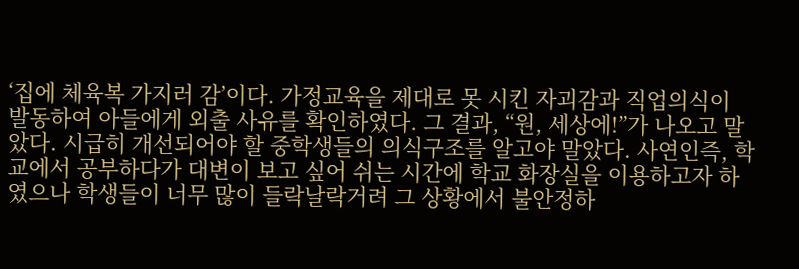‘집에 체육복 가지러 감’이다. 가정교육을 제대로 못 시킨 자괴감과 직업의식이 발동하여 아들에게 외출 사유를 확인하였다. 그 결과, “원, 세상에!”가 나오고 말았다. 시급히 개선되어야 할 중학생들의 의식구조를 알고야 말았다. 사연인즉, 학교에서 공부하다가 대변이 보고 싶어 쉬는 시간에 학교 화장실을 이용하고자 하였으나 학생들이 너무 많이 들락날락거려 그 상황에서 불안정하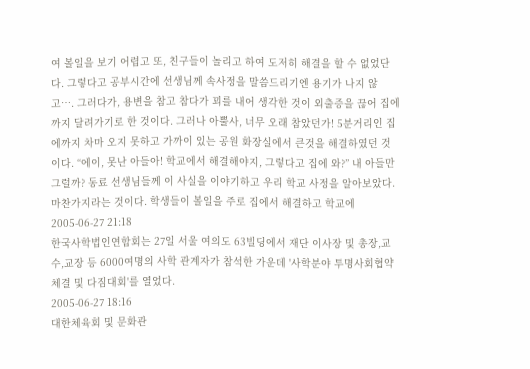여 볼일을 보기 어렵고 또, 친구들이 놀리고 하여 도저히 해결을 할 수 없었단다. 그렇다고 공부시간에 선생님께 속사정을 말씀드리기엔 용기가 나지 않고…. 그러다가, 용변을 참고 참다가 꾀를 내어 생각한 것이 외출증을 끊어 집에까지 달려가기로 한 것이다. 그러나 아뿔사, 너무 오래 참았던가! 5분거리인 집에까지 차마 오지 못하고 가까이 있는 공원 화장실에서 큰것을 해결하였던 것이다. “에이, 못난 아들아! 학교에서 해결해야지, 그렇다고 집에 와?” 내 아들만 그럴까? 동료 선생님들께 이 사실을 이야기하고 우리 학교 사정을 알아보았다. 마찬가지라는 것이다. 학생들이 볼일을 주로 집에서 해결하고 학교에
2005-06-27 21:18
한국사학법인연합회는 27일 서울 여의도 63빌딩에서 재단 이사장 및 총장,교수,교장 등 6000여명의 사학 관계자가 참석한 가운데 '사학분야 투명사회협약 체결 및 다짐대회'를 열었다.
2005-06-27 18:16
대한체육회 및 문화관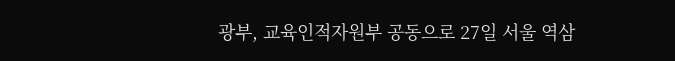광부, 교육인적자원부 공동으로 27일 서울 역삼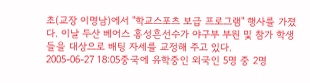초(교장 이명남)에서 "학교스포츠 보급 프로그램" 행사를 가졌다. 이날 두산 베어스 홍성흔선수가 야구부 부원 및 참가 학생들을 대상으로 배팅 자세를 교정해 주고 있다.
2005-06-27 18:05중국에 유학중인 외국인 5명 중 2명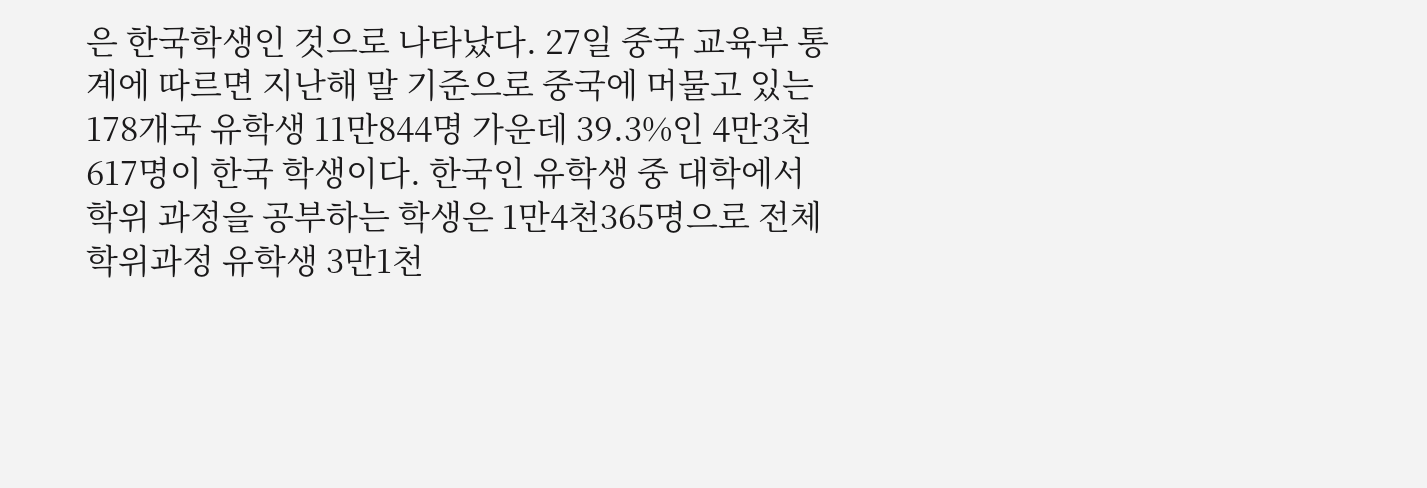은 한국학생인 것으로 나타났다. 27일 중국 교육부 통계에 따르면 지난해 말 기준으로 중국에 머물고 있는 178개국 유학생 11만844명 가운데 39.3%인 4만3천617명이 한국 학생이다. 한국인 유학생 중 대학에서 학위 과정을 공부하는 학생은 1만4천365명으로 전체 학위과정 유학생 3만1천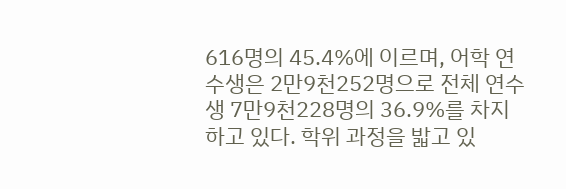616명의 45.4%에 이르며, 어학 연수생은 2만9천252명으로 전체 연수생 7만9천228명의 36.9%를 차지하고 있다. 학위 과정을 밟고 있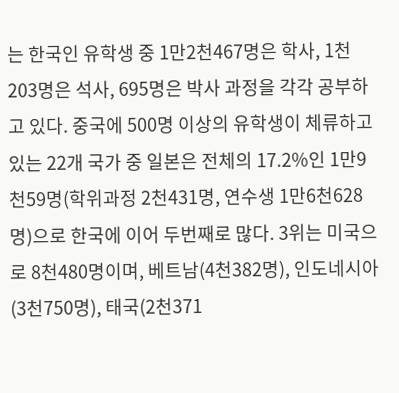는 한국인 유학생 중 1만2천467명은 학사, 1천203명은 석사, 695명은 박사 과정을 각각 공부하고 있다. 중국에 500명 이상의 유학생이 체류하고 있는 22개 국가 중 일본은 전체의 17.2%인 1만9천59명(학위과정 2천431명, 연수생 1만6천628명)으로 한국에 이어 두번째로 많다. 3위는 미국으로 8천480명이며, 베트남(4천382명), 인도네시아(3천750명), 태국(2천371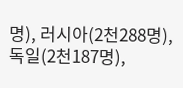명), 러시아(2천288명), 독일(2천187명),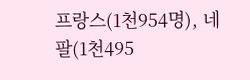프랑스(1천954명), 네팔(1천495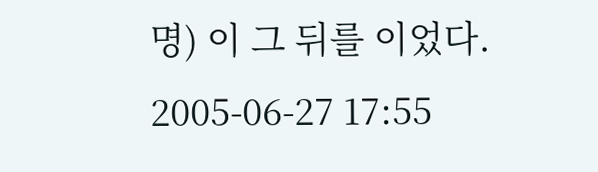명) 이 그 뒤를 이었다.
2005-06-27 17:55